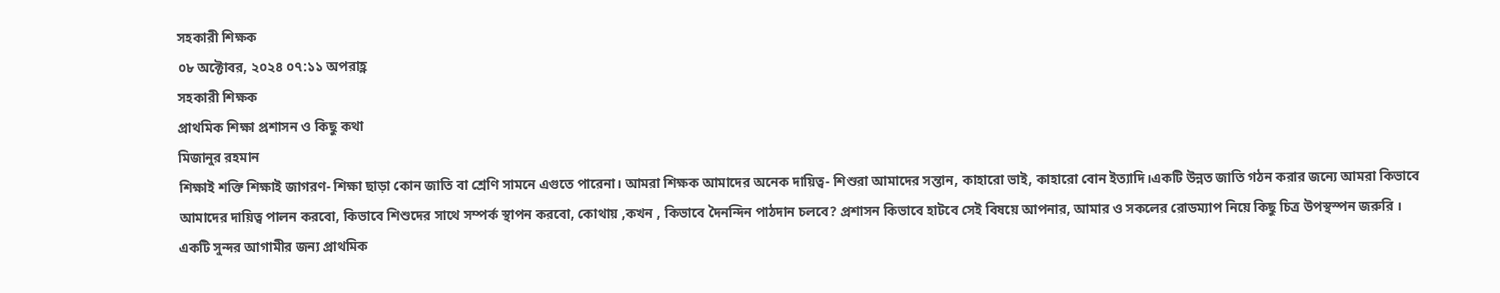সহকারী শিক্ষক
০৮ অক্টোবর, ২০২৪ ০৭:১১ অপরাহ্ণ
সহকারী শিক্ষক
প্রাথমিক শিক্ষা প্রশাসন ও কিছু কথা
মিজানুর রহমান
শিক্ষাই শক্তি শিক্ষাই জাগরণ- শিক্ষা ছাড়া কোন জাতি বা শ্রেণি সামনে এগুতে পারেনা। আমরা শিক্ষক আমাদের অনেক দায়িত্ব- শিশুরা আমাদের সন্তান, কাহারো ভাই, কাহারো বোন ইত্যাদি।একটি উন্নত জাতি গঠন করার জন্যে আমরা কিভাবে আমাদের দায়িত্ব পালন করবো, কিভাবে শিশুদের সাথে সম্পর্ক স্থাপন করবো, কোথায় ,কখন , কিভাবে দৈনন্দিন পাঠদান চলবে? প্রশাসন কিভাবে হাটবে সেই বিষয়ে আপনার, আমার ও সকলের রোডম্যাপ নিয়ে কিছু চিত্র উপস্থস্পন জরুরি ।
একটি সুন্দর আগামীর জন্য প্রাথমিক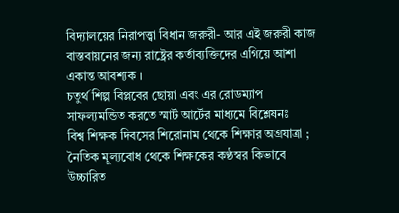বিদ্যালয়ের নিরাপত্ত্বা বিধান জরুরী- আর এই জরুরী কাজ বাস্তবায়নের জন্য রাষ্ট্রের কর্তাব্যক্তিদের এগিয়ে আশা একান্ত আবশ্যক ।
চতুর্থ শিল্প বিপ্লবের ছোয়া এবং এর রোডম্যাপ সাফল্যমন্ডিত করতে স্মার্ট আর্টের মাধ্যমে বিশ্লেষনঃ
বিশ্ব শিক্ষক দিবসের শিরোনাম থেকে শিক্ষার অগ্রযাত্রা ; নৈতিক মূল্যবোধ থেকে শিক্ষকের কণ্ঠস্বর কিভাবে উচ্চারিত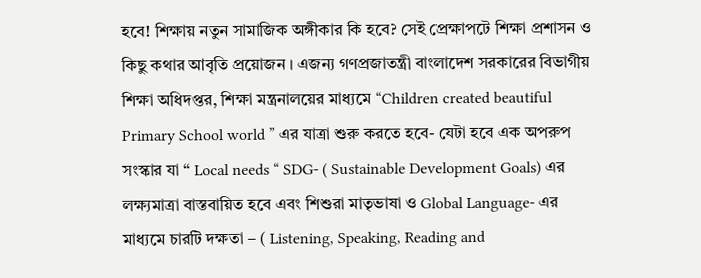হবে! শিক্ষায় নতুন সামাজিক অঙ্গীকার কি হবে? সেই প্রেক্ষাপটে শিক্ষা প্রশাসন ও কিছু কথার আবৃতি প্রয়োজন । এজন্য গণপ্রজাতন্ত্রী বাংলাদেশ সরকারের বিভাগীয় শিক্ষা অধিদপ্তর, শিক্ষা মন্ত্রনালয়ের মাধ্যমে “Children created beautiful Primary School world ” এর যাত্রা শুরু করতে হবে- যেটা হবে এক অপরুপ সংস্কার যা “ Local needs “ SDG- ( Sustainable Development Goals) এর লক্ষ্যমাত্রা বাস্তবায়িত হবে এবং শিশুরা মাতৃভাষা ও Global Language- এর মাধ্যমে চারটি দক্ষতা – ( Listening, Speaking, Reading and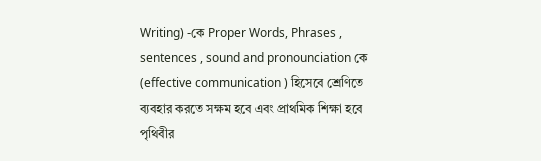Writing) -কে Proper Words, Phrases , sentences , sound and pronounciation কে (effective communication ) হিসেবে শ্রেণিতে ব্যবহার করতে সক্ষম হবে এবং প্রাথমিক শিক্ষা হবে পৃথিবীর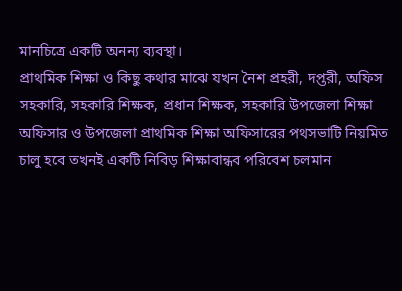মানচিত্রে একটি অনন্য ব্যবস্থা।
প্রাথমিক শিক্ষা ও কিছু কথার মাঝে যখন নৈশ প্রহরী, দপ্তরী, অফিস সহকারি, সহকারি শিক্ষক, প্রধান শিক্ষক, সহকারি উপজেলা শিক্ষা অফিসার ও উপজেলা প্রাথমিক শিক্ষা অফিসারের পথসভাটি নিয়মিত
চালু হবে তখনই একটি নিবিড় শিক্ষাবান্ধব পরিবেশ চলমান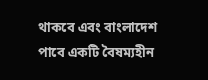থাকবে এবং বাংলাদেশ পাবে একটি বৈষম্যহীন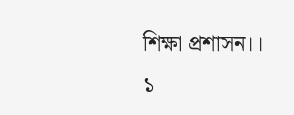শিক্ষা প্রশাসন।।
১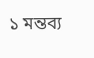১ মন্তব্য